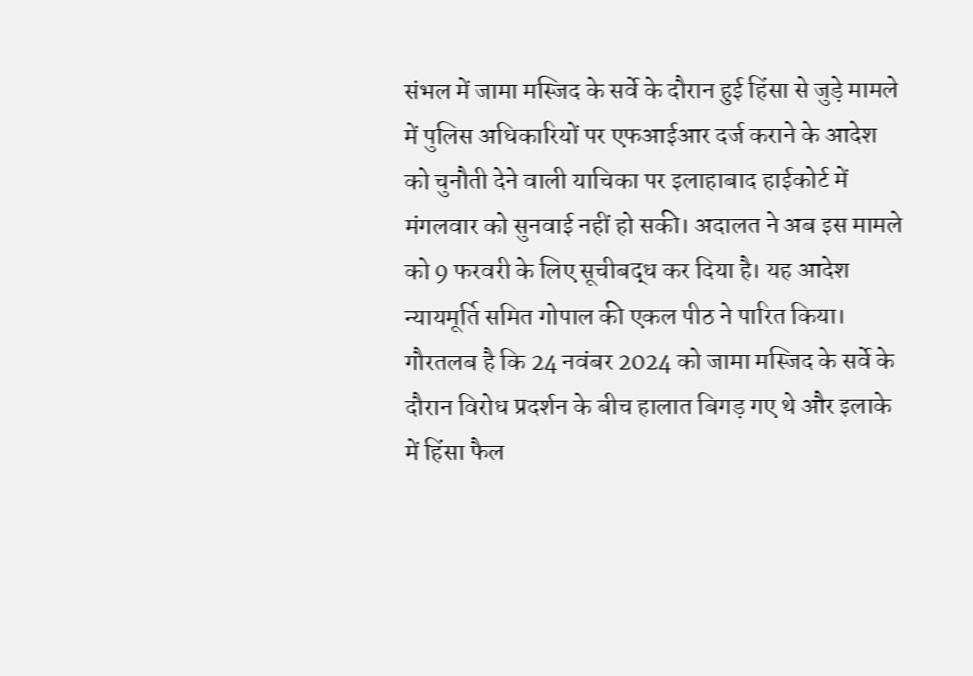संभल में जामा मस्जिद के सर्वे के दौरान हुई हिंसा से जुड़े मामले में पुलिस अधिकारियों पर एफआईआर दर्ज कराने के आदेश को चुनौती देने वाली याचिका पर इलाहाबाद हाईकोर्ट में मंगलवार को सुनवाई नहीं हो सकी। अदालत ने अब इस मामले को 9 फरवरी के लिए सूचीबद्ध कर दिया है। यह आदेश न्यायमूर्ति समित गोपाल की एकल पीठ ने पारित किया।
गौरतलब है कि 24 नवंबर 2024 को जामा मस्जिद के सर्वे के दौरान विरोध प्रदर्शन के बीच हालात बिगड़ गए थे और इलाके में हिंसा फैल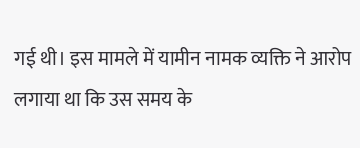गई थी। इस मामले में यामीन नामक व्यक्ति ने आरोप लगाया था कि उस समय के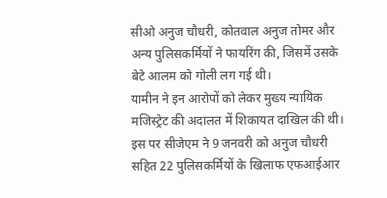सीओ अनुज चौधरी, कोतवाल अनुज तोमर और अन्य पुलिसकर्मियों ने फायरिंग की, जिसमें उसके बेटे आलम को गोली लग गई थी।
यामीन ने इन आरोपों को लेकर मुख्य न्यायिक मजिस्ट्रेट की अदालत में शिकायत दाखिल की थी। इस पर सीजेएम ने 9 जनवरी को अनुज चौधरी सहित 22 पुलिसकर्मियों के खिलाफ एफआईआर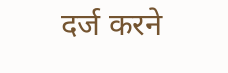दर्ज करने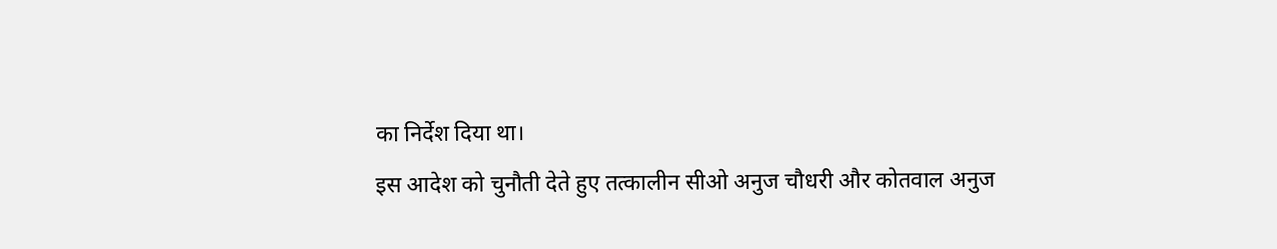का निर्देश दिया था।
इस आदेश को चुनौती देते हुए तत्कालीन सीओ अनुज चौधरी और कोतवाल अनुज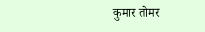कुमार तोमर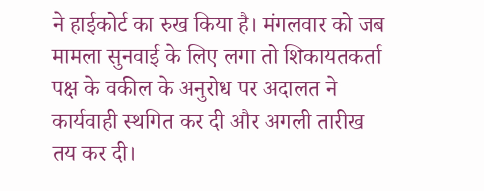ने हाईकोर्ट का रुख किया है। मंगलवार को जब मामला सुनवाई के लिए लगा तो शिकायतकर्ता पक्ष के वकील के अनुरोध पर अदालत ने कार्यवाही स्थगित कर दी और अगली तारीख तय कर दी।